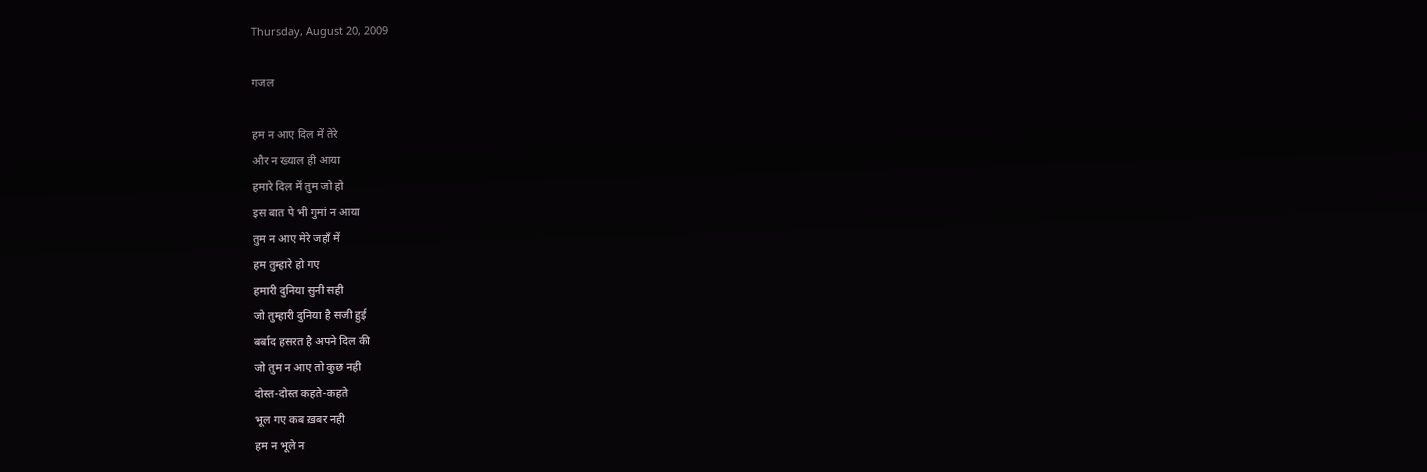Thursday, August 20, 2009

गजल

हम न आए दिल में तेरे
और न ख्याल ही आया
हमारे दिल में तुम जो हो
इस बात पे भी गुमां न आया
तुम न आए मेरे जहाँ में
हम तुम्हारे हो गए
हमारी दुनिया सुनी सही
जो तुम्हारी दुनिया है सजी हुई
बर्बाद हसरत है अपने दिल की
जो तुम न आए तो कुछ नही
दोस्त-दोस्त कहते-कहते
भूल गए कब ख़बर नही
हम न भूले न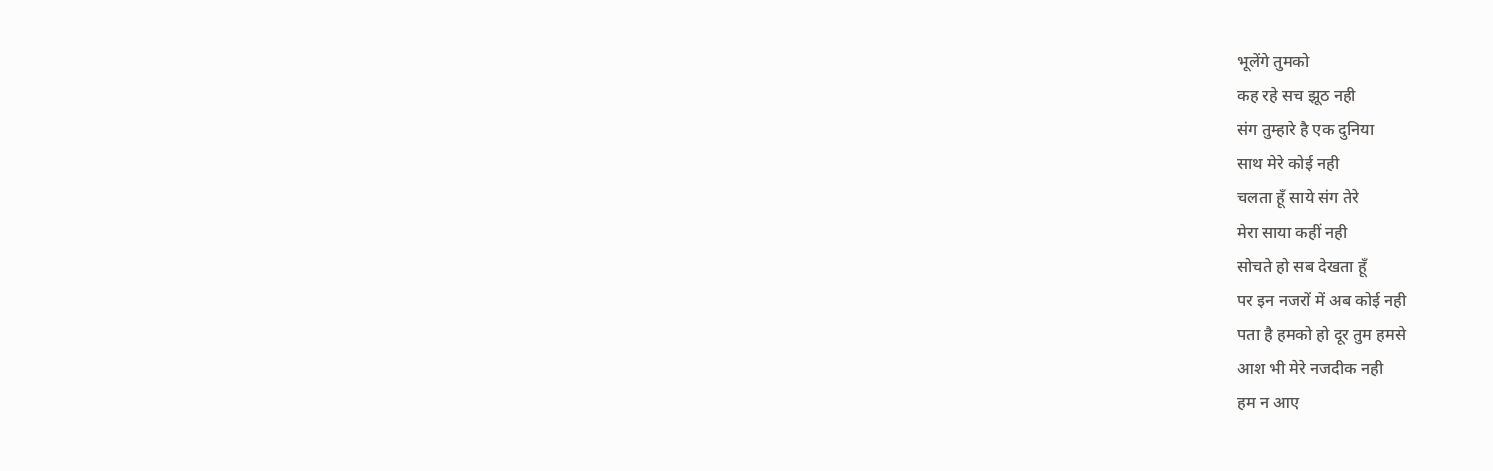भूलेंगे तुमको
कह रहे सच झूठ नही
संग तुम्हारे है एक दुनिया
साथ मेरे कोई नही
चलता हूँ साये संग तेरे
मेरा साया कहीं नही
सोचते हो सब देखता हूँ
पर इन नजरों में अब कोई नही
पता है हमको हो दूर तुम हमसे
आश भी मेरे नजदीक नही
हम न आए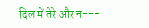दिल में तेरे और न---